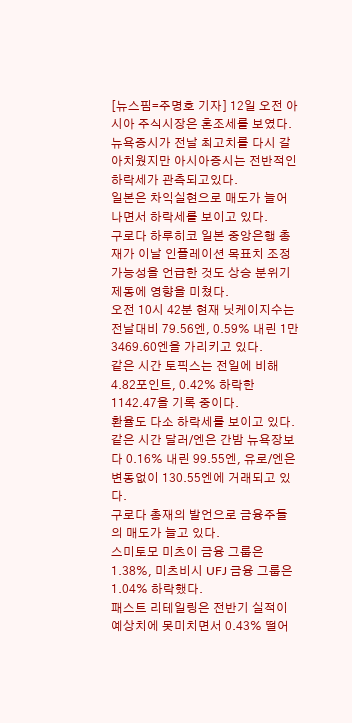[뉴스핌=주명호 기자] 12일 오전 아시아 주식시장은 혼조세를 보였다.
뉴욕증시가 전날 최고치를 다시 갈아치웠지만 아시아증시는 전반적인 하락세가 관측되고있다.
일본은 차익실현으로 매도가 늘어나면서 하락세를 보이고 있다.
구로다 하루히코 일본 중앙은행 총재가 이날 인플레이션 목표치 조정 가능성을 언급한 것도 상승 분위기 제동에 영향을 미쳤다.
오전 10시 42분 현재 닛케이지수는 전날대비 79.56엔, 0.59% 내린 1만 3469.60엔을 가리키고 있다.
같은 시간 토픽스는 전일에 비해 4.82포인트, 0.42% 하락한 1142.47을 기록 중이다.
환율도 다소 하락세를 보이고 있다.
같은 시간 달러/엔은 간밤 뉴욕장보다 0.16% 내린 99.55엔, 유로/엔은 변동없이 130.55엔에 거래되고 있다.
구로다 총재의 발언으로 금융주들의 매도가 늘고 있다.
스미토모 미츠이 금융 그룹은 1.38%, 미츠비시 UFJ 금융 그룹은 1.04% 하락했다.
패스트 리테일링은 전반기 실적이 예상치에 못미치면서 0.43% 떨어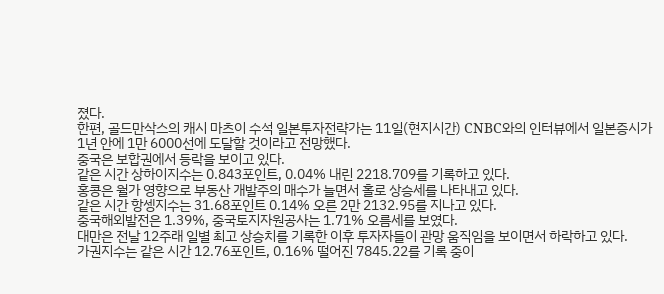졌다.
한편, 골드만삭스의 캐시 마츠이 수석 일본투자전략가는 11일(현지시간) CNBC와의 인터뷰에서 일본증시가 1년 안에 1만 6000선에 도달할 것이라고 전망했다.
중국은 보합권에서 등락을 보이고 있다.
같은 시간 상하이지수는 0.843포인트, 0.04% 내린 2218.709를 기록하고 있다.
홍콩은 월가 영향으로 부동산 개발주의 매수가 늘면서 홀로 상승세를 나타내고 있다.
같은 시간 항셍지수는 31.68포인트 0.14% 오른 2만 2132.95를 지나고 있다.
중국해외발전은 1.39%, 중국토지자원공사는 1.71% 오름세를 보였다.
대만은 전날 12주래 일별 최고 상승치를 기록한 이후 투자자들이 관망 움직임을 보이면서 하락하고 있다.
가권지수는 같은 시간 12.76포인트, 0.16% 떨어진 7845.22를 기록 중이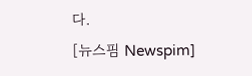다.
[뉴스핌 Newspim]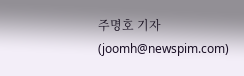주명호 기자 (joomh@newspim.com)